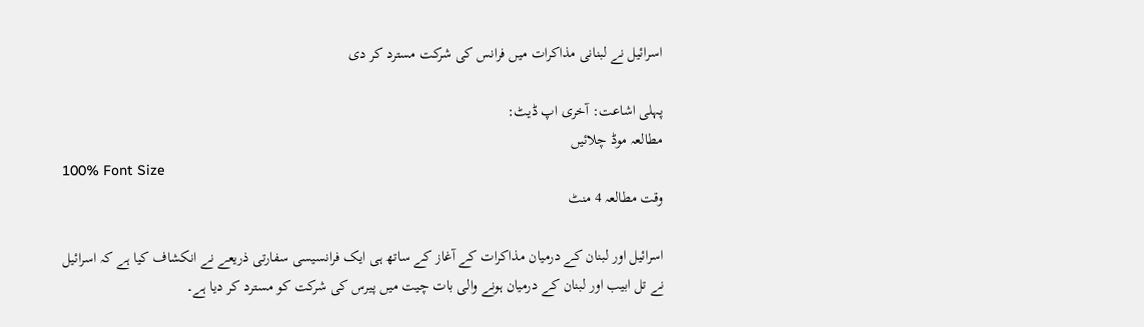اسرائیل نے لبنانی مذاکرات میں فرانس کی شرکت مسترد کر دی

پہلی اشاعت: آخری اپ ڈیٹ:
مطالعہ موڈ چلائیں
100% Font Size
وقت مطالعہ 4 منٹ

اسرائیل اور لبنان کے درمیان مذاکرات کے آغاز کے ساتھ ہی ایک فرانسیسی سفارتی ذریعے نے انکشاف کیا ہے کہ اسرائیل نے تل ابیب اور لبنان کے درمیان ہونے والی بات چیت میں پیرس کی شرکت کو مسترد کر دیا ہے۔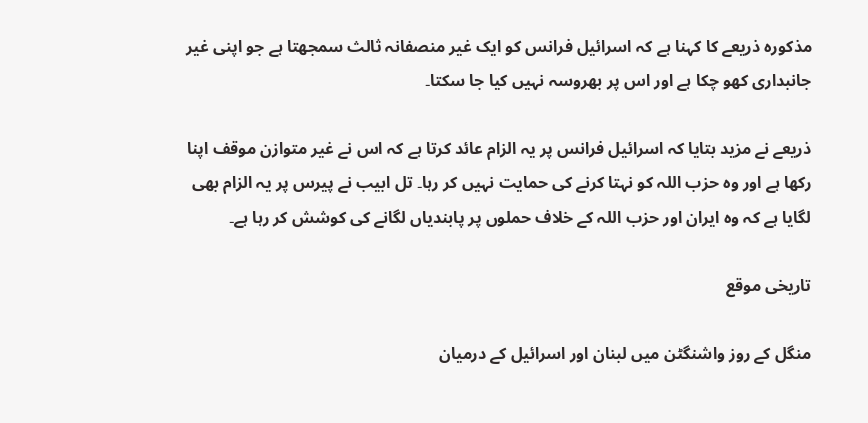مذکورہ ذریعے کا کہنا ہے کہ اسرائیل فرانس کو ایک غیر منصفانہ ثالث سمجھتا ہے جو اپنی غیر جانبداری کھو چکا ہے اور اس پر بھروسہ نہیں کیا جا سکتا۔

ذریعے نے مزید بتایا کہ اسرائیل فرانس پر یہ الزام عائد کرتا ہے کہ اس نے غیر متوازن موقف اپنا رکھا ہے اور وہ حزب اللہ کو نہتا کرنے کی حمایت نہیں کر رہا۔ تل ابیب نے پیرس پر یہ الزام بھی لگایا ہے کہ وہ ایران اور حزب اللہ کے خلاف حملوں پر پابندیاں لگانے کی کوشش کر رہا ہے۔

تاریخی موقع

منگل کے روز واشنگٹن میں لبنان اور اسرائیل کے درمیان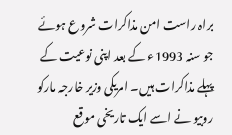براہ راست امن مذاکرات شروع ہوئے جو سنہ 1993ء کے بعد اپنی نوعیت کے پہلے مذاکرات ہیں۔ امریکی وزیر خارجہ مارکو روبیو نے اسے ایک تاریخی موقع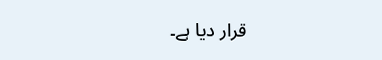قرار دیا ہے۔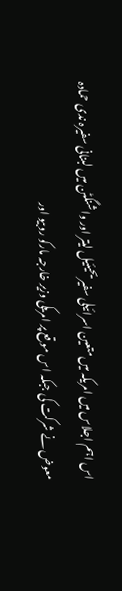اس اہم اجلاس میں امریکہ میں متعین اسرائیلی سفیر يحيئيل ليتر اور واشنگٹن میں لبنانی سفیرہ ندی حمادہ معوض نے شرکت کی جبکہ اس موقع پر امریکی وزیر خارجہ مارکو روبیو اور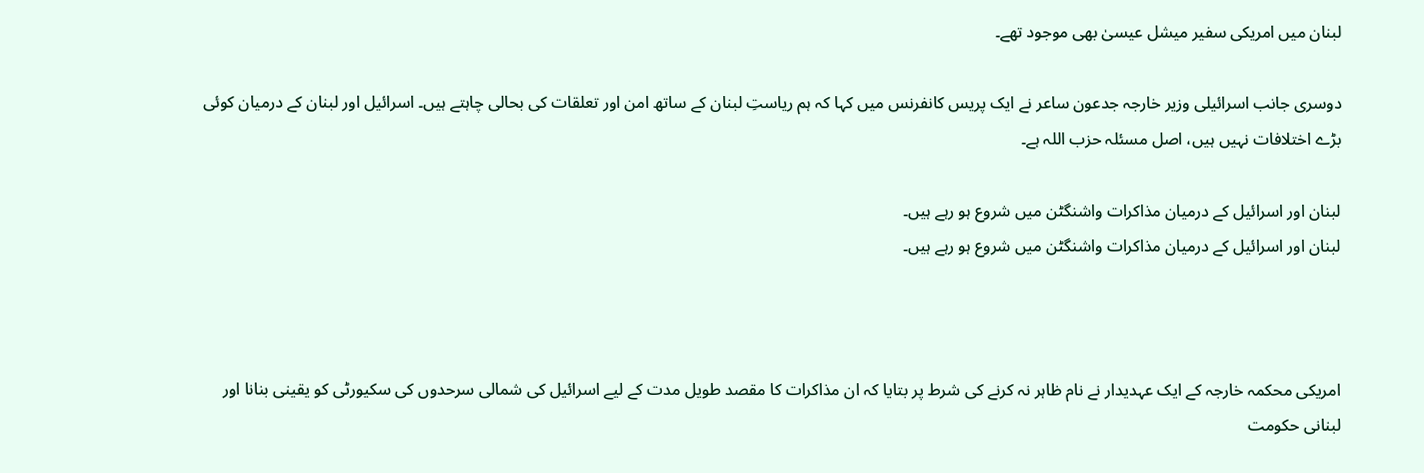لبنان میں امریکی سفیر میشل عیسیٰ بھی موجود تھے۔

دوسری جانب اسرائیلی وزیر خارجہ جدعون ساعر نے ایک پریس کانفرنس میں کہا کہ ہم ریاستِ لبنان کے ساتھ امن اور تعلقات کی بحالی چاہتے ہیں۔ اسرائیل اور لبنان کے درمیان کوئی بڑے اختلافات نہیں ہیں، اصل مسئلہ حزب اللہ ہے۔

لبنان اور اسرائیل کے درمیان مذاکرات واشنگٹن میں شروع ہو رہے ہیں۔
لبنان اور اسرائیل کے درمیان مذاکرات واشنگٹن میں شروع ہو رہے ہیں۔



امریکی محکمہ خارجہ کے ایک عہدیدار نے نام ظاہر نہ کرنے کی شرط پر بتایا کہ ان مذاکرات کا مقصد طویل مدت کے لیے اسرائیل کی شمالی سرحدوں کی سکیورٹی کو یقینی بنانا اور لبنانی حکومت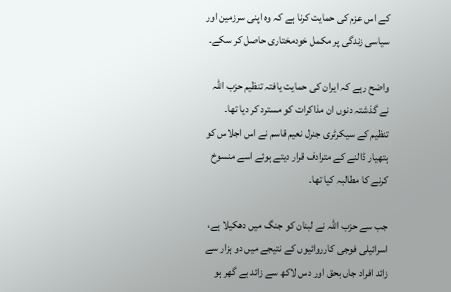کے اس عزم کی حمایت کرنا ہے کہ وہ اپنی سرزمین اور سیاسی زندگی پر مکمل خودمختاری حاصل کر سکے۔

واضح رہے کہ ایران کی حمایت یافتہ تنظیم حزب اللہ نے گذشتہ دنوں ان مذاکرات کو مسترد کر دیا تھا۔ تنظیم کے سیکرٹری جنرل نعیم قاسم نے اس اجلاس کو ہتھیار ڈالنے کے مترادف قرار دیتے ہوئے اسے منسوخ کرنے کا مطالبہ کیا تھا۔

جب سے حزب اللہ نے لبنان کو جنگ میں دھکیلا ہے، اسرائیلی فوجی کارروائیوں کے نتیجے میں دو ہزار سے زائد افراد جاں بحق اور دس لاکھ سے زائد بے گھر ہو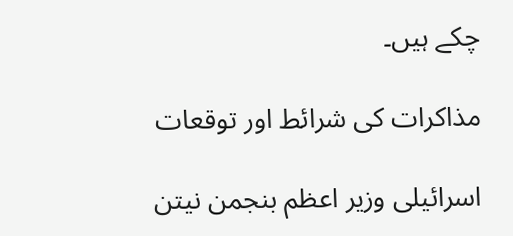چکے ہیں۔

مذاکرات کی شرائط اور توقعات

اسرائیلی وزیر اعظم بنجمن نیتن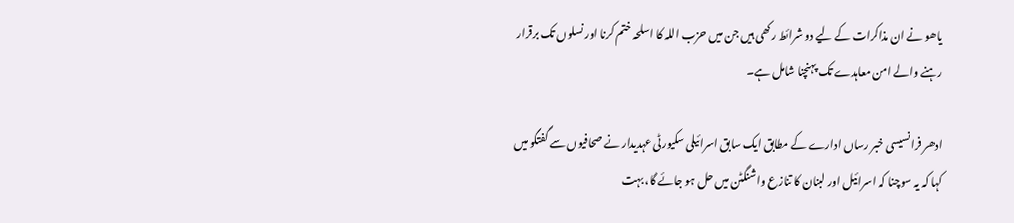یاھو نے ان مذاکرات کے لیے دو شرائط رکھی ہیں جن میں حزب اللہ کا اسلحہ ختم کرنا اور نسلوں تک برقرار رہنے والے امن معاہدے تک پہنچنا شامل ہے۔

ادھر فرانسیسی خبر رساں ادارے کے مطابق ایک سابق اسرائیلی سکیورٹی عہدیدار نے صحافیوں سے گفتگو میں کہا کہ یہ سوچنا کہ اسرائیل اور لبنان کا تنازع واشنگٹن میں حل ہو جائے گا، بہت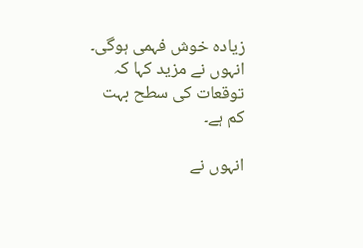زیادہ خوش فہمی ہوگی۔ انہوں نے مزید کہا کہ توقعات کی سطح بہت کم ہے۔

انہوں نے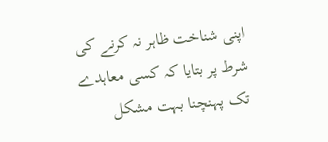اپنی شناخت ظاہر نہ کرنے کی شرط پر بتایا کہ کسی معاہدے تک پہنچنا بہت مشکل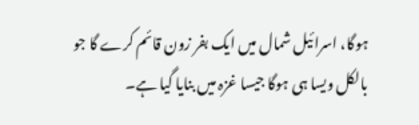ہوگا، اسرائیل شمال میں ایک بفر زون قائم کرے گا جو بالکل ویسا ہی ہوگا جیسا غزہ میں بنایا گیا ہے۔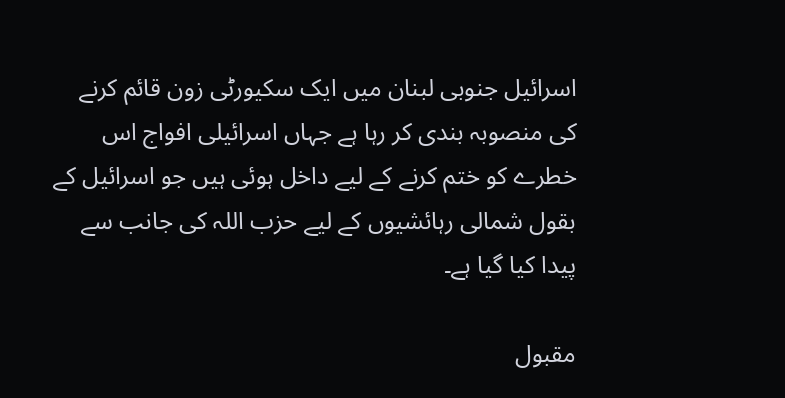اسرائیل جنوبی لبنان میں ایک سکیورٹی زون قائم کرنے کی منصوبہ بندی کر رہا ہے جہاں اسرائیلی افواج اس خطرے کو ختم کرنے کے لیے داخل ہوئی ہیں جو اسرائیل کے بقول شمالی رہائشیوں کے لیے حزب اللہ کی جانب سے پیدا کیا گیا ہے۔

مقبول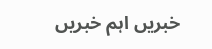خبریں اہم خبریں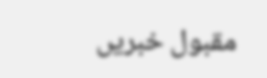مقبول خبریں